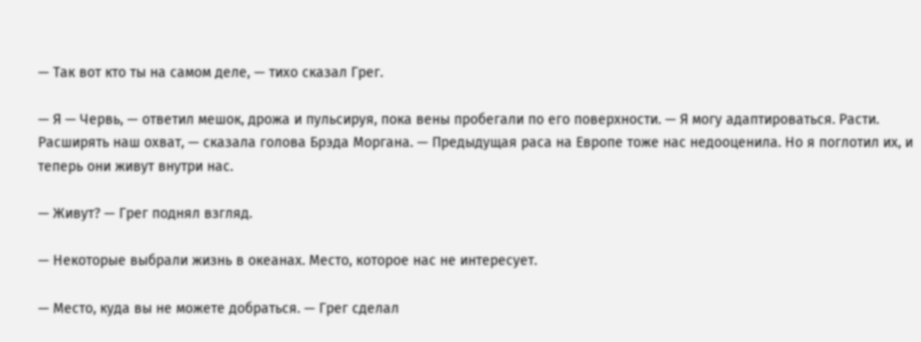— Так вот кто ты на самом деле, — тихо сказал Грег.

— Я — Червь, — ответил мешок, дрожа и пульсируя, пока вены пробегали по его поверхности. — Я могу адаптироваться. Расти. Расширять наш охват, — сказала голова Брэда Моргана. — Предыдущая раса на Европе тоже нас недооценила. Но я поглотил их, и теперь они живут внутри нас.

— Живут? — Грег поднял взгляд.

— Некоторые выбрали жизнь в океанах. Место, которое нас не интересует.

— Место, куда вы не можете добраться. — Грег сделал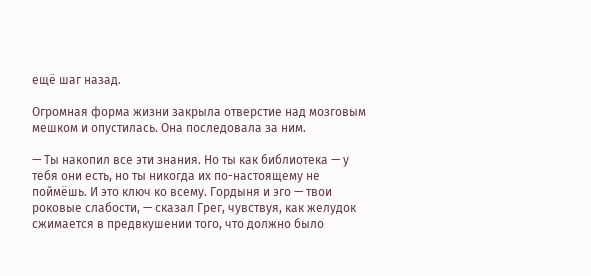ещё шаг назад.

Огромная форма жизни закрыла отверстие над мозговым мешком и опустилась. Она последовала за ним.

— Ты накопил все эти знания. Но ты как библиотека — у тебя они есть, но ты никогда их по-настоящему не поймёшь. И это ключ ко всему. Гордыня и эго — твои роковые слабости, — сказал Грег, чувствуя, как желудок сжимается в предвкушении того, что должно было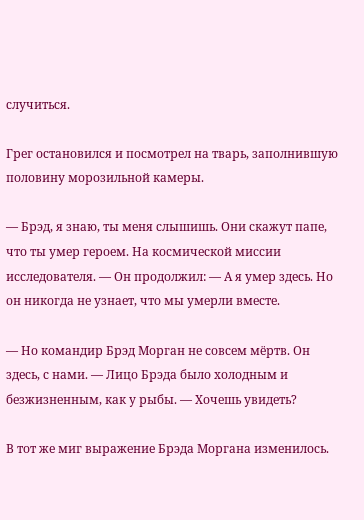случиться.

Грег остановился и посмотрел на тварь, заполнившую половину морозильной камеры.

— Брэд, я знаю, ты меня слышишь. Они скажут папе, что ты умер героем. На космической миссии исследователя. — Он продолжил: — А я умер здесь. Но он никогда не узнает, что мы умерли вместе.

— Но командир Брэд Морган не совсем мёртв. Он здесь, с нами. — Лицо Брэда было холодным и безжизненным, как у рыбы. — Хочешь увидеть?

В тот же миг выражение Брэда Моргана изменилось.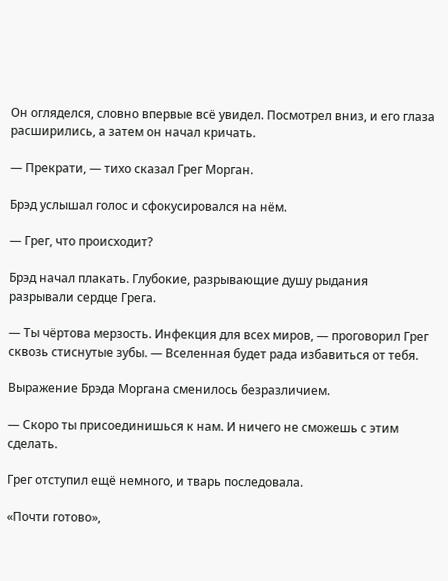Он огляделся, словно впервые всё увидел. Посмотрел вниз, и его глаза расширились, а затем он начал кричать.

— Прекрати, — тихо сказал Грег Морган.

Брэд услышал голос и сфокусировался на нём.

— Грег, что происходит?

Брэд начал плакать. Глубокие, разрывающие душу рыдания разрывали сердце Грега.

— Ты чёртова мерзость. Инфекция для всех миров, — проговорил Грег сквозь стиснутые зубы. — Вселенная будет рада избавиться от тебя.

Выражение Брэда Моргана сменилось безразличием.

— Скоро ты присоединишься к нам. И ничего не сможешь с этим сделать.

Грег отступил ещё немного, и тварь последовала.

«Почти готово»,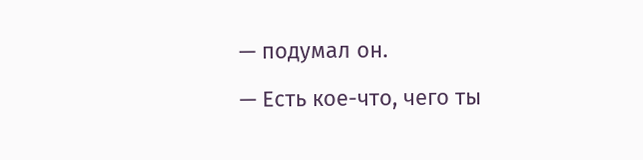— подумал он.

— Есть кое-что, чего ты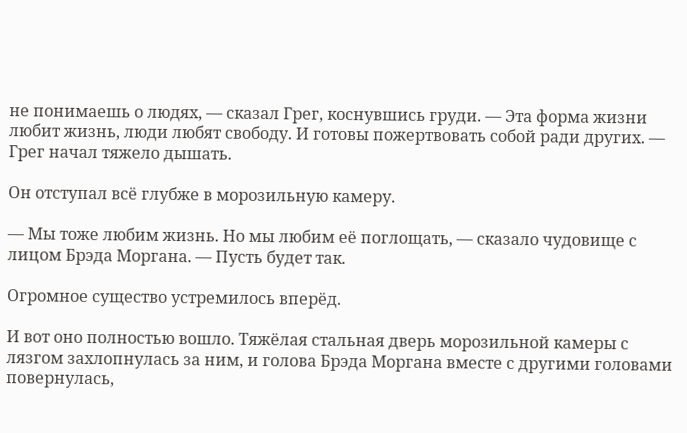не понимаешь о людях, — сказал Грег, коснувшись груди. — Эта форма жизни любит жизнь, люди любят свободу. И готовы пожертвовать собой ради других. — Грег начал тяжело дышать.

Он отступал всё глубже в морозильную камеру.

— Мы тоже любим жизнь. Но мы любим её поглощать, — сказало чудовище с лицом Брэда Моргана. — Пусть будет так.

Огромное существо устремилось вперёд.

И вот оно полностью вошло. Тяжёлая стальная дверь морозильной камеры с лязгом захлопнулась за ним, и голова Брэда Моргана вместе с другими головами повернулась,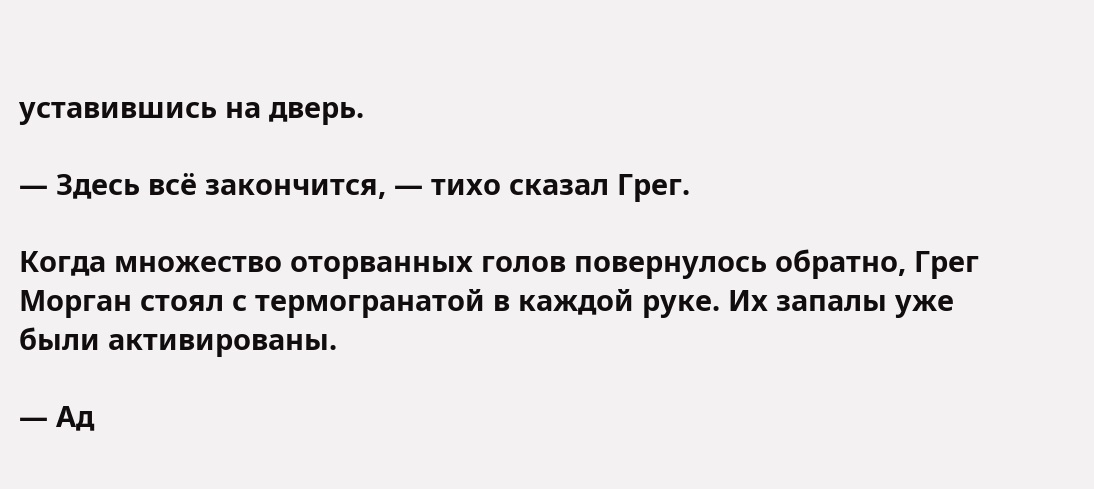уставившись на дверь.

— Здесь всё закончится, — тихо сказал Грег.

Когда множество оторванных голов повернулось обратно, Грег Морган стоял с термогранатой в каждой руке. Их запалы уже были активированы.

— Ад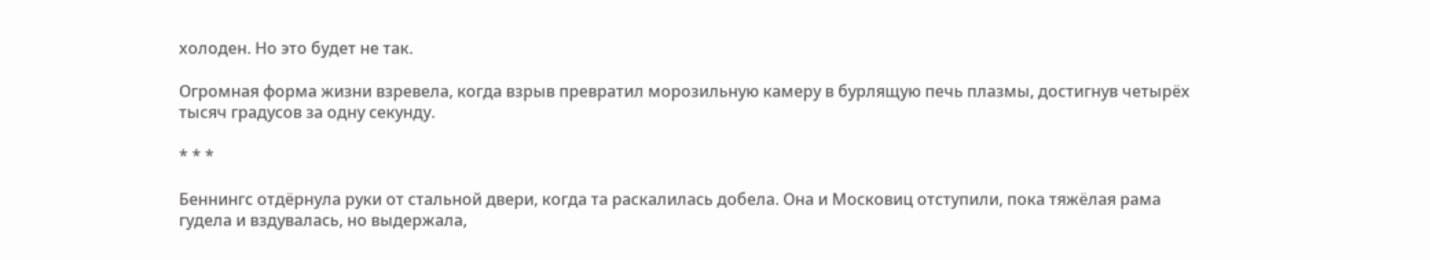холоден. Но это будет не так.

Огромная форма жизни взревела, когда взрыв превратил морозильную камеру в бурлящую печь плазмы, достигнув четырёх тысяч градусов за одну секунду.

* * *

Беннингс отдёрнула руки от стальной двери, когда та раскалилась добела. Она и Московиц отступили, пока тяжёлая рама гудела и вздувалась, но выдержала,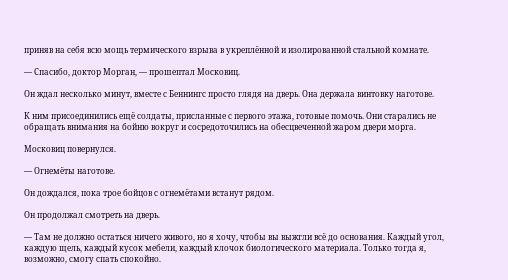приняв на себя всю мощь термического взрыва в укреплённой и изолированной стальной комнате.

— Спасибо, доктор Морган, — прошептал Московиц.

Он ждал несколько минут, вместе с Беннингс просто глядя на дверь. Она держала винтовку наготове.

К ним присоединились ещё солдаты, присланные с первого этажа, готовые помочь. Они старались не обращать внимания на бойню вокруг и сосредоточились на обесцвеченной жаром двери морга.

Московиц повернулся.

— Огнемёты наготове.

Он дождался, пока трое бойцов с огнемётами встанут рядом.

Он продолжал смотреть на дверь.

— Там не должно остаться ничего живого, но я хочу, чтобы вы выжгли всё до основания. Каждый угол, каждую щель, каждый кусок мебели, каждый клочок биологического материала. Только тогда я, возможно, смогу спать спокойно.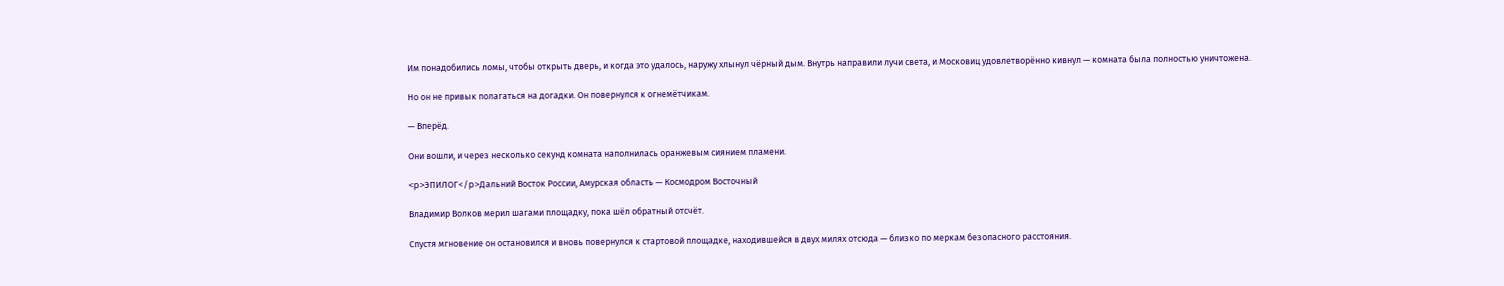Им понадобились ломы, чтобы открыть дверь, и когда это удалось, наружу хлынул чёрный дым. Внутрь направили лучи света, и Московиц удовлетворённо кивнул — комната была полностью уничтожена.

Но он не привык полагаться на догадки. Он повернулся к огнемётчикам.

— Вперёд.

Они вошли, и через несколько секунд комната наполнилась оранжевым сиянием пламени.

<p>ЭПИЛОГ</p>Дальний Восток России, Амурская область — Космодром Восточный

Владимир Волков мерил шагами площадку, пока шёл обратный отсчёт.

Спустя мгновение он остановился и вновь повернулся к стартовой площадке, находившейся в двух милях отсюда — близко по меркам безопасного расстояния.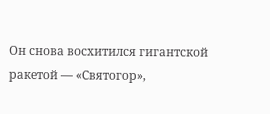Он снова восхитился гигантской ракетой — «Святогор»,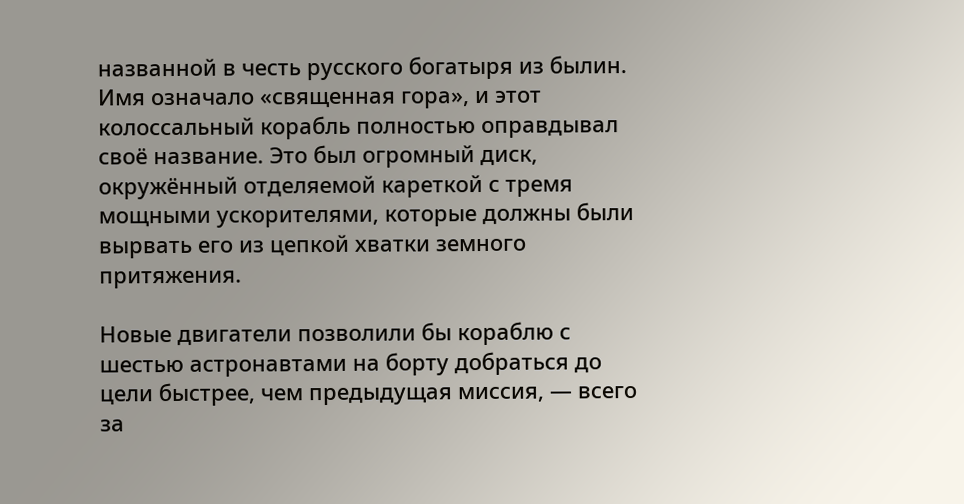названной в честь русского богатыря из былин. Имя означало «священная гора», и этот колоссальный корабль полностью оправдывал своё название. Это был огромный диск, окружённый отделяемой кареткой с тремя мощными ускорителями, которые должны были вырвать его из цепкой хватки земного притяжения.

Новые двигатели позволили бы кораблю с шестью астронавтами на борту добраться до цели быстрее, чем предыдущая миссия, — всего за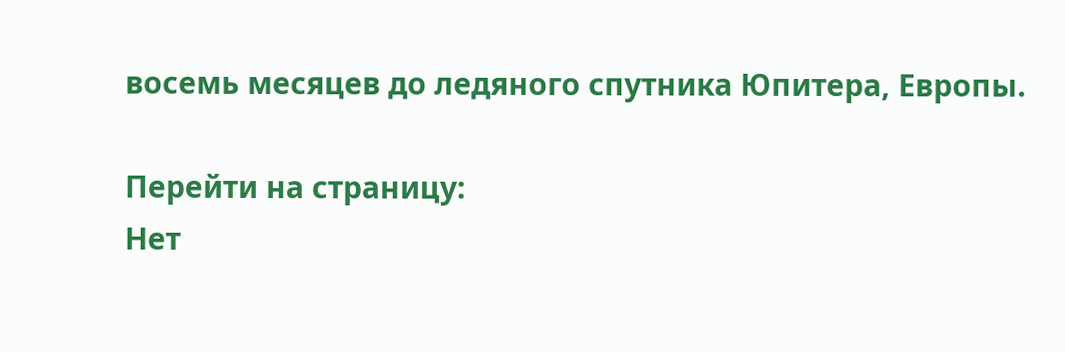восемь месяцев до ледяного спутника Юпитера, Европы.

Перейти на страницу:
Нет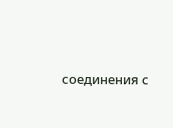соединения с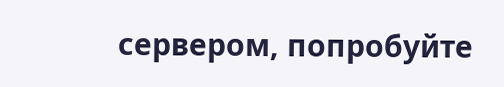сервером, попробуйте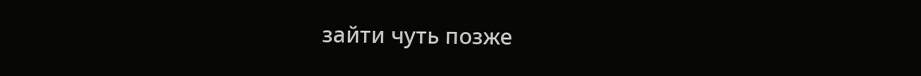зайти чуть позже